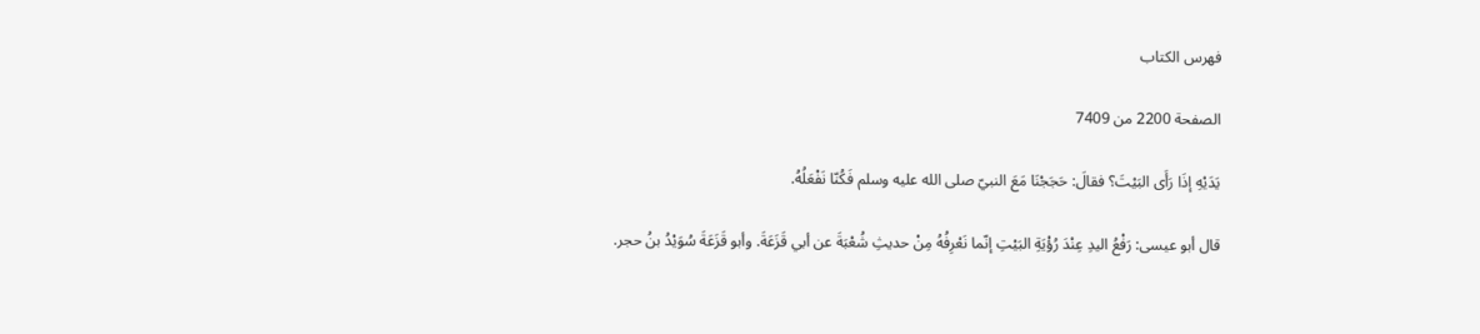فهرس الكتاب

الصفحة 2200 من 7409

يَدَيْهِ إذَا رَأَى البَيْتَ؟ فقالَ: حَجَجْنَا مَعَ النبيّ صلى الله عليه وسلم فَكُنّا نَفْعَلُهُ.

قال أبو عيسى: رَفْعُ اليدِ عِنْدَ رُؤْيَةِ البَيْتِ إنّما نَعْرِفُهُ مِنْ حديثِ شُعْبَةَ عن أبي قَزَعَةَ. وأبو قَزَعَةَ سُوَيْدُ بنُ حجر.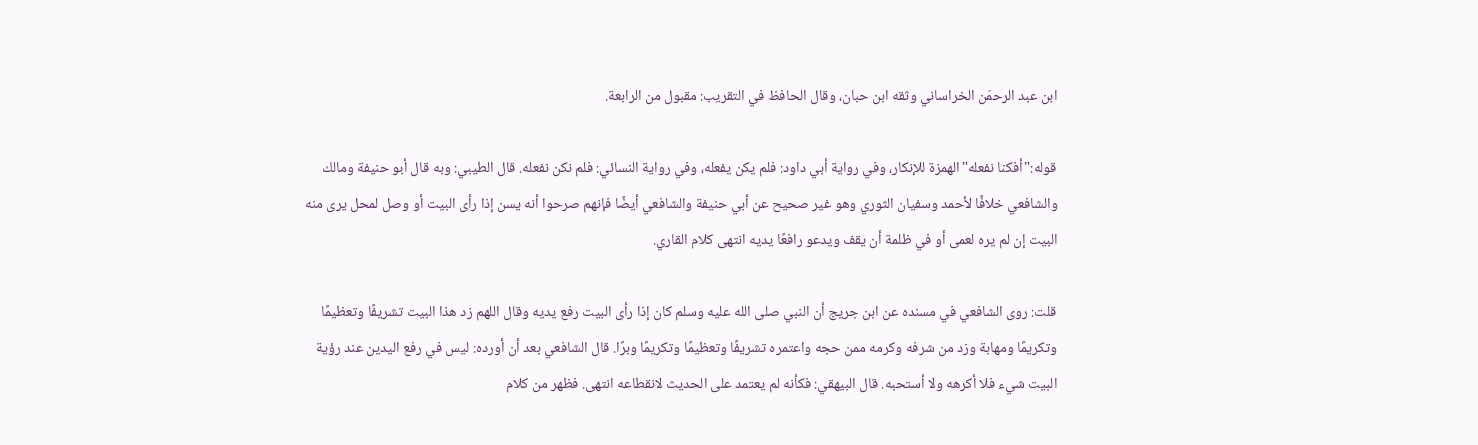ابن عبد الرحمَن الخراساني وثقه ابن حبان، وقال الحافظ في التقريب: مقبول من الرابعة.

قوله:"أفكنا نفعله"الهمزة للإنكار، وفي رواية أبي داود: فلم يكن يفعله، وفي رواية النسائي: فلم نكن نفعله. قال الطيبي: وبه قال أبو حنيفة ومالك والشافعي خلافًا لأحمد وسفيان الثوري وهو غير صحيح عن أبي حنيفة والشافعي أيضًا فإنهم صرحوا أنه يسن إذا رأى البيت أو وصل لمحل يرى منه البيت إن لم يره لعمى أو في ظلمة أن يقف ويدعو رافعًا يديه انتهى كلام القاري.

قلت: روى الشافعي في مسنده عن ابن جريج أن النبي صلى الله عليه وسلم كان إذا رأى البيت رفع يديه وقال اللهم زد هذا البيت تشريفًا وتعظيمًا وتكريمًا ومهابة وزد من شرفه وكرمه ممن حجه واعتمره تشريفًا وتعظيمًا وتكريمًا وبرًا. قال الشافعي بعد أن أورده: ليس في رفع اليدين عند رؤية البيت شيء فلا أكرهه ولا أستحبه. قال البيهقي: فكأنه لم يعتمد على الحديث لانقطاعه انتهى. فظهر من كلام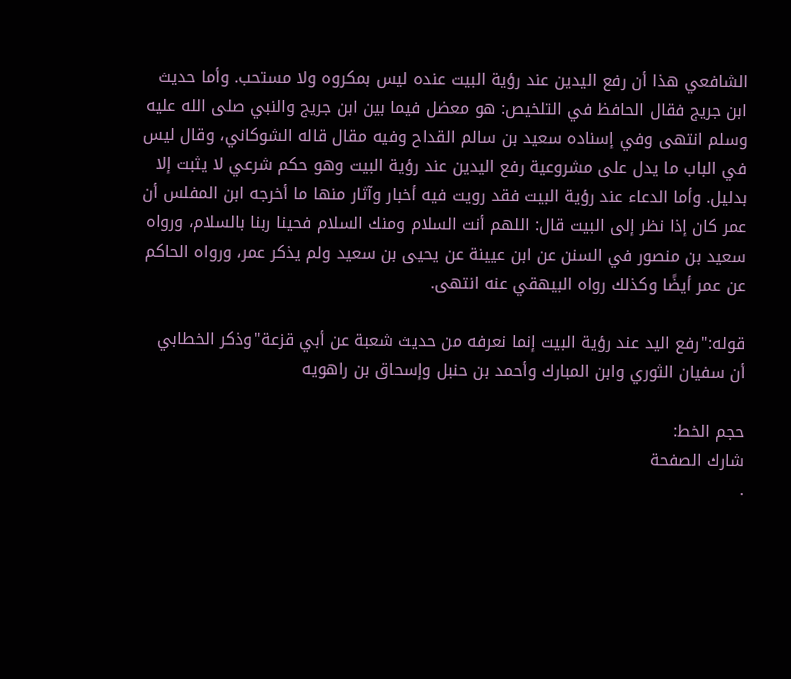الشافعي هذا أن رفع اليدين عند رؤية البيت عنده ليس بمكروه ولا مستحب. وأما حديث ابن جريج فقال الحافظ في التلخيص: هو معضل فيما بين ابن جريج والنبي صلى الله عليه وسلم انتهى وفي إسناده سعيد بن سالم القداح وفيه مقال قاله الشوكاني، وقال ليس في الباب ما يدل على مشروعية رفع اليدين عند رؤية البيت وهو حكم شرعي لا يثبت إلا بدليل. وأما الدعاء عند رؤية البيت فقد رويت فيه أخبار وآثار منها ما أخرجه ابن المفلس أن عمر كان إذا نظر إلى البيت قال: اللهم أنت السلام ومنك السلام فحينا ربنا بالسلام، ورواه سعيد بن منصور في السنن عن ابن عيينة عن يحيى بن سعيد ولم يذكر عمر، ورواه الحاكم عن عمر أيضًا وكذلك رواه البيهقي عنه انتهى.

قوله:"رفع اليد عند رؤية البيت إنما نعرفه من حديث شعبة عن أبي قزعة"وذكر الخطابي أن سفيان الثوري وابن المبارك وأحمد بن حنبل وإسحاق بن راهويه

حجم الخط:
شارك الصفحة
.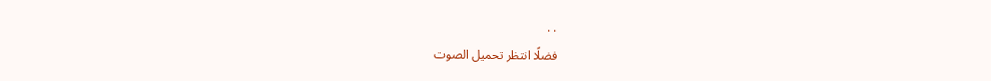. .
فضلًا انتظر تحميل الصوت